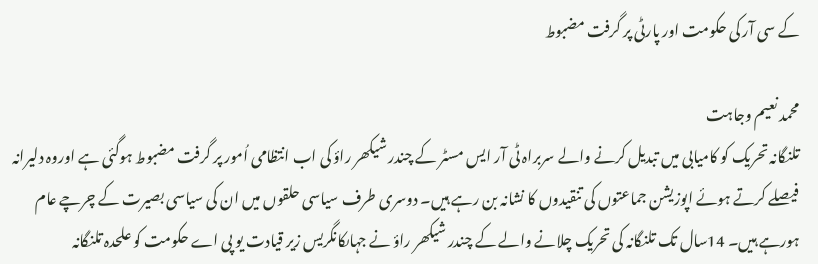کے سی آر کی حکومت اور پارٹی پر گرفت مضبوط

محمد نعیم وجاہت
تلنگانہ تحریک کو کامیابی میں تبدیل کرنے والے سربراہ ٹی آر ایس مسٹر کے چندر شیکھر راؤ کی اب انتظامی اُمور پر گرفت مضبوط ہوگئی ہے اوروہ دلیرانہ فیصلے کرتے ہوئے اپوزیشن جماعتوں کی تنقیدوں کا نشانہ بن رہے ہیں۔ دوسری طرف سیاسی حلقوں میں ان کی سیاسی بصیرت کے چرچے عام ہورہے ہیں۔ 14سال تک تلنگانہ کی تحریک چلانے والے کے چندر شیکھر راؤ نے جہاںکانگریس زیر قیادت یو پی اے حکومت کو علحدہ تلنگانہ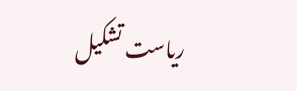ریاست تشکیل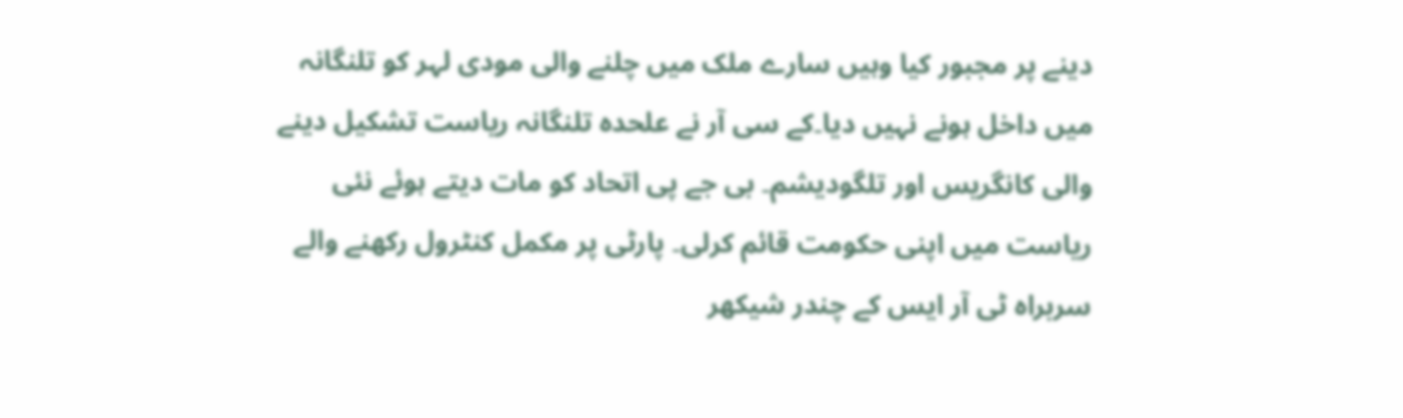دینے پر مجبور کیا وہیں سارے ملک میں چلنے والی مودی لہر کو تلنگانہ میں داخل ہونے نہیں دیا۔کے سی آر نے علحدہ تلنگانہ ریاست تشکیل دینے والی کانگریس اور تلگودیشم۔ بی جے پی اتحاد کو مات دیتے ہوئے نئی ریاست میں اپنی حکومت قائم کرلی۔ پارٹی پر مکمل کنٹرول رکھنے والے سربراہ ٹی آر ایس کے چندر شیکھر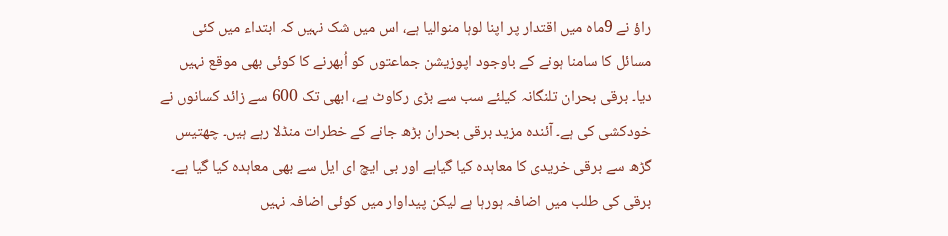راؤ نے 9ماہ میں اقتدار پر اپنا لوہا منوالیا ہے، اس میں شک نہیں کہ ابتداء میں کئی مسائل کا سامنا ہونے کے باوجود اپوزیشن جماعتوں کو اُبھرنے کا کوئی بھی موقع نہیں دیا۔ برقی بحران تلنگانہ کیلئے سب سے بڑی رکاوٹ ہے، ابھی تک 600 سے زائد کسانوں نے خودکشی کی ہے۔ آئندہ مزید برقی بحران بڑھ جانے کے خطرات منڈلا رہے ہیں۔ چھتیس گڑھ سے برقی خریدی کا معاہدہ کیا گیاہے اور بی ایچ ای ایل سے بھی معاہدہ کیا گیا ہے۔ برقی کی طلب میں اضافہ ہورہا ہے لیکن پیداوار میں کوئی اضافہ نہیں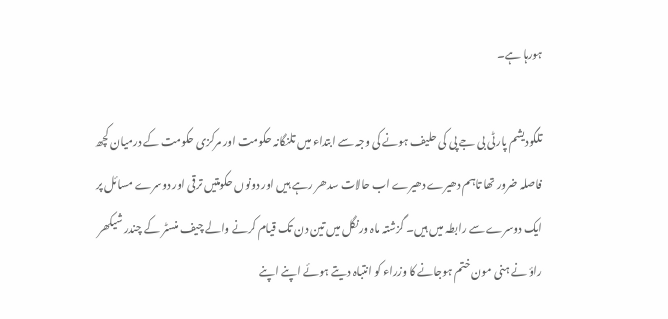ہورہا ہے۔

تلگودیشم پارٹی بی جے پی کی حلیف ہونے کی وجہ سے ابتداء میں تلنگانہ حکومت اور مرکزی حکومت کے درمیان کچھ فاصلہ ضرور تھا تاہم دھیرے دھیرے اب حالات سدھر رہے ہیں اور دونوں حکومتیں ترقی اور دوسرے مسائل پر ایک دوسرے سے رابطہ میں ہیں۔ گزشتہ ماہ ورنگل میں تین دن تک قیام کرنے والے چیف منسٹر کے چندر شیکھر راؤ نے ہنی مون ختم ہوجانے کا وزراء کو انتباہ دیتے ہوئے اپنے اپنے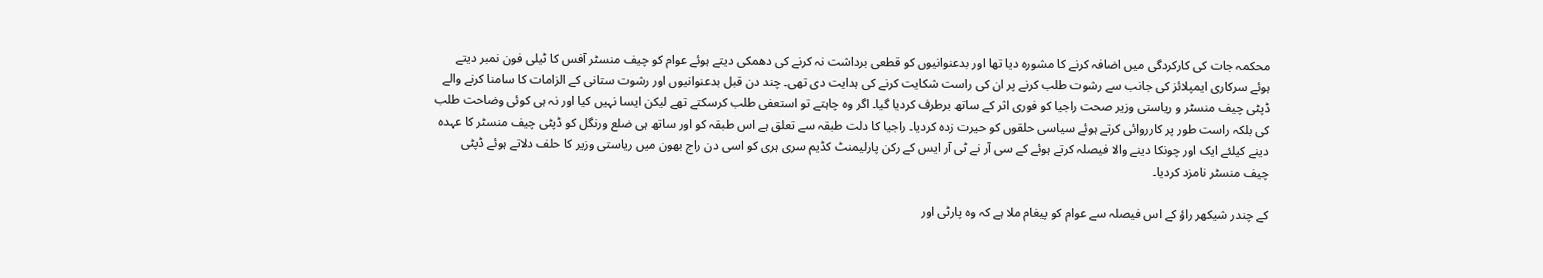محکمہ جات کی کارکردگی میں اضافہ کرنے کا مشورہ دیا تھا اور بدعنوانیوں کو قطعی برداشت نہ کرنے کی دھمکی دیتے ہوئے عوام کو چیف منسٹر آفس کا ٹیلی فون نمبر دیتے ہوئے سرکاری ایمپلائز کی جانب سے رشوت طلب کرنے پر ان کی راست شکایت کرنے کی ہدایت دی تھی۔ چند دن قبل بدعنوانیوں اور رشوت ستانی کے الزامات کا سامنا کرنے والے ڈپٹی چیف منسٹر و ریاستی وزیر صحت راجیا کو فوری اثر کے ساتھ برطرف کردیا گیا۔ اگر وہ چاہتے تو استعفی طلب کرسکتے تھے لیکن ایسا نہیں کیا اور نہ ہی کوئی وضاحت طلب کی بلکہ راست طور پر کارروائی کرتے ہوئے سیاسی حلقوں کو حیرت زدہ کردیا۔ راجیا کا دلت طبقہ سے تعلق ہے اس طبقہ کو اور ساتھ ہی ضلع ورنگل کو ڈپٹی چیف منسٹر کا عہدہ دینے کیلئے ایک اور چونکا دینے والا فیصلہ کرتے ہوئے کے سی آر نے ٹی آر ایس کے رکن پارلیمنٹ کڈیم سری ہری کو اسی دن راج بھون میں ریاستی وزیر کا حلف دلاتے ہوئے ڈپٹی چیف منسٹر نامزد کردیا۔

کے چندر شیکھر راؤ کے اس فیصلہ سے عوام کو پیغام ملا ہے کہ وہ پارٹی اور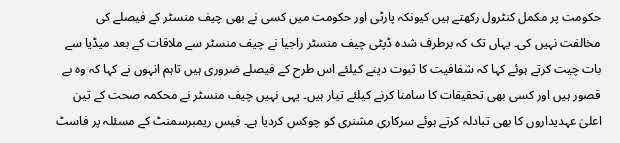حکومت پر مکمل کنٹرول رکھتے ہیں کیونکہ پارٹی اور حکومت میں کسی نے بھی چیف منسٹر کے فیصلے کی مخالفت نہیں کی۔ یہاں تک کہ برطرف شدہ ڈپٹی چیف منسٹر راجیا نے چیف منسٹر سے ملاقات کے بعد میڈیا سے بات چیت کرتے ہوئے کہا کہ شفافیت کا ثبوت دینے کیلئے اس طرح کے فیصلے ضروری ہیں تاہم انہوں نے کہا کہ وہ بے قصور ہیں اور کسی بھی تحقیقات کا سامنا کرنے کیلئے تیار ہیں۔ یہی نہیں چیف منسٹر نے محکمہ صحت کے تین اعلیٰ عہدیداروں کا بھی تبادلہ کرتے ہوئے سرکاری مشنری کو چوکس کردیا ہے۔ فیس ریمبرسمنٹ کے مسئلہ پر فاسٹ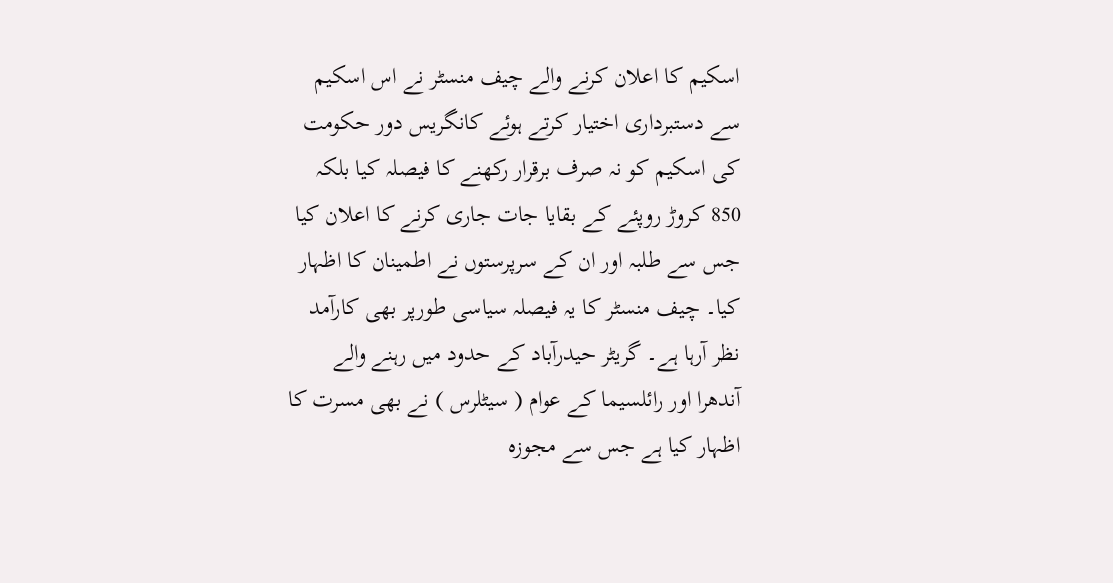اسکیم کا اعلان کرنے والے چیف منسٹر نے اس اسکیم سے دستبرداری اختیار کرتے ہوئے کانگریس دور حکومت کی اسکیم کو نہ صرف برقرار رکھنے کا فیصلہ کیا بلکہ 850 کروڑ روپئے کے بقایا جات جاری کرنے کا اعلان کیا جس سے طلبہ اور ان کے سرپرستوں نے اطمینان کا اظہار کیا۔ چیف منسٹر کا یہ فیصلہ سیاسی طورپر بھی کارآمد نظر آرہا ہے۔ گریٹر حیدرآباد کے حدود میں رہنے والے آندھرا اور رائلسیما کے عوام ( سیٹلرس ) نے بھی مسرت کا اظہار کیا ہے جس سے مجوزہ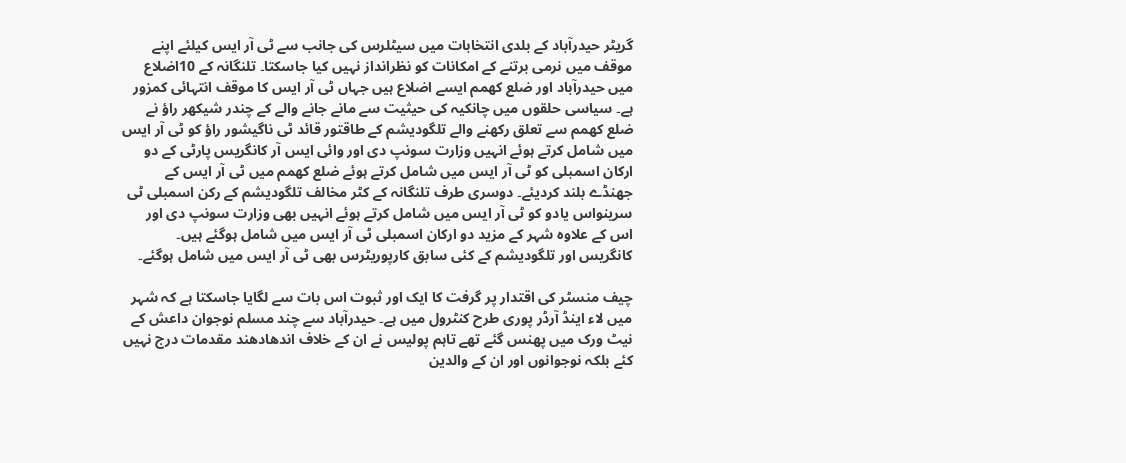گریٹر حیدرآباد کے بلدی انتخابات میں سیٹلرس کی جانب سے ٹی آر ایس کیلئے اپنے موقف میں نرمی برتنے کے امکانات کو نظرانداز نہیں کیا جاسکتا۔ تلنگانہ کے 10اضلاع میں حیدرآباد اور ضلع کھمم ایسے اضلاع ہیں جہاں ٹی آر ایس کا موقف انتہائی کمزور ہے۔ سیاسی حلقوں میں چانکیہ کی حیثیت سے مانے جانے والے کے چندر شیکھر راؤ نے ضلع کھمم سے تعلق رکھنے والے تلگودیشم کے طاقتور قائد ٹی ناگیشور راؤ کو ٹی آر ایس میں شامل کرتے ہوئے انہیں وزارت سونپ دی اور وائی ایس آر کانگریس پارٹی کے دو ارکان اسمبلی کو ٹی آر ایس میں شامل کرتے ہوئے ضلع کھمم میں ٹی آر ایس کے جھنڈے بلند کردیئے۔ دوسری طرف تلنگانہ کے کٹر مخالف تلگودیشم کے رکن اسمبلی ٹی سرینواس یادو کو ٹی آر ایس میں شامل کرتے ہوئے انہیں بھی وزارت سونپ دی اور اس کے علاوہ شہر کے مزید دو ارکان اسمبلی ٹی آر ایس میں شامل ہوگئے ہیں۔ کانگریس اور تلگودیشم کے کئی سابق کارپوریٹرس بھی ٹی آر ایس میں شامل ہوگئے۔

چیف منسٹر کی اقتدار پر گرفت کا ایک اور ثبوت اس بات سے لگایا جاسکتا ہے کہ شہر میں لاء اینڈ آرڈر پوری طرح کنٹرول میں ہے۔ حیدرآباد سے چند مسلم نوجوان داعش کے نیٹ ورک میں پھنس گئے تھے تاہم پولیس نے ان کے خلاف اندھادھند مقدمات درج نہیں کئے بلکہ نوجوانوں اور ان کے والدین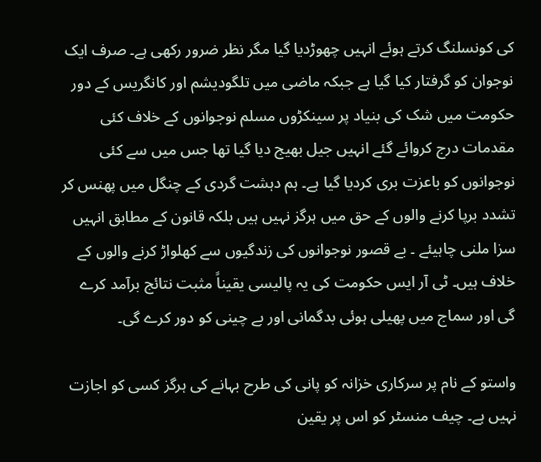کی کونسلنگ کرتے ہوئے انہیں چھوڑدیا گیا مگر نظر ضرور رکھی ہے۔ صرف ایک نوجوان کو گرفتار کیا گیا ہے جبکہ ماضی میں تلگودیشم اور کانگریس کے دور حکومت میں شک کی بنیاد پر سینکڑوں مسلم نوجوانوں کے خلاف کئی مقدمات درج کروائے گئے انہیں جیل بھیج دیا گیا تھا جس میں سے کئی نوجوانوں کو باعزت بری کردیا گیا ہے۔ ہم دہشت گردی کے چنگل میں پھنس کر تشدد برپا کرنے والوں کے حق میں ہرگز نہیں ہیں بلکہ قانون کے مطابق انہیں سزا ملنی چاہیئے ۔ بے قصور نوجوانوں کی زندگیوں سے کھلواڑ کرنے والوں کے خلاف ہیں۔ ٹی آر ایس حکومت کی یہ پالیسی یقیناً مثبت نتائج برآمد کرے گی اور سماج میں پھیلی ہوئی بدگمانی اور بے چینی کو دور کرے گی۔

واستو کے نام پر سرکاری خزانہ کو پانی کی طرح بہانے کی ہرگز کسی کو اجازت نہیں ہے۔ چیف منسٹر کو اس پر یقین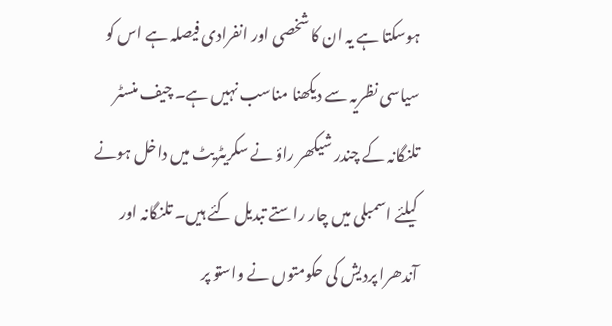ہوسکتا ہے یہ ان کا شخصی اور انفرادی فیصلہ ہے اس کو سیاسی نظریہ سے دیکھنا مناسب نہیں ہے۔ چیف منسٹر تلنگانہ کے چندر شیکھر راؤ نے سکریٹریٹ میں داخل ہونے کیلئے اسمبلی میں چار راستے تبدیل کئے ہیں۔ تلنگانہ اور آندھرا پردیش کی حکومتوں نے واستو پر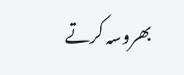بھروسہ کرتے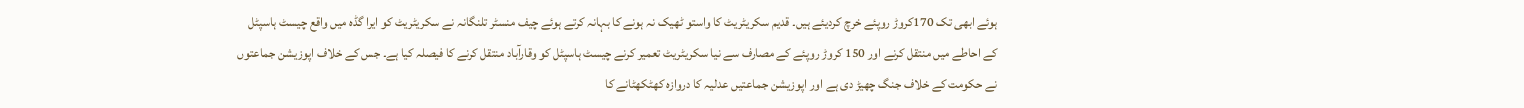ہوئے ابھی تک 170کروڑ روپئے خرچ کردیئے ہیں۔ قدیم سکریٹریٹ کا واستو ٹھیک نہ ہونے کا بہانہ کرتے ہوئے چیف منسٹر تلنگانہ نے سکریٹریٹ کو ایرا گڈہ میں واقع چیسٹ ہاسپٹل کے احاطے میں منتقل کرنے اور 150 کروڑ روپئے کے مصارف سے نیا سکریٹریٹ تعمیر کرنے چیسٹ ہاسپٹل کو وقارآباد منتقل کرنے کا فیصلہ کیا ہے۔ جس کے خلاف اپوزیشن جماعتوں نے حکومت کے خلاف جنگ چھیڑ دی ہے اور اپوزیشن جماعتیں عدلیہ کا دروازہ کھٹکھٹانے کا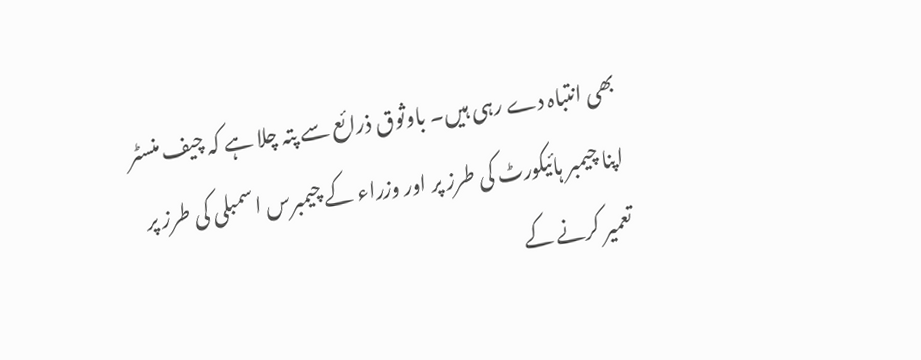بھی انتباہ دے رہی ہیں۔ باوثوق ذرائع سے پتہ چلا ہے کہ چیف منسٹر اپنا چیمبر ہائیکورٹ کی طرز پر اور وزراء کے چیمبرس اسمبلی کی طرز پر تعمیر کرنے کے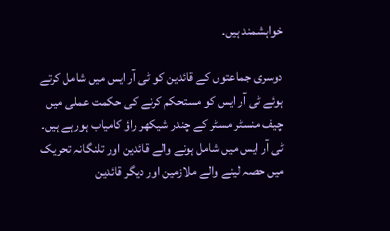خواہشمند ہیں۔

دوسری جماعتوں کے قائدین کو ٹی آر ایس میں شامل کرتے ہوئے ٹی آر ایس کو مستحکم کرنے کی حکمت عملی میں چیف منسٹر مسٹر کے چندر شیکھر راؤ کامیاب ہورہے ہیں۔ ٹی آر ایس میں شامل ہونے والے قائدین اور تلنگانہ تحریک میں حصہ لینے والے ملازمین اور دیگر قائدین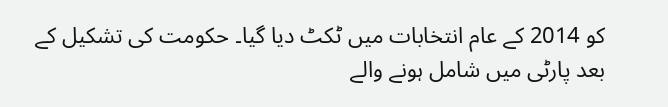کو 2014 کے عام انتخابات میں ٹکٹ دیا گیا۔ حکومت کی تشکیل کے بعد پارٹی میں شامل ہونے والے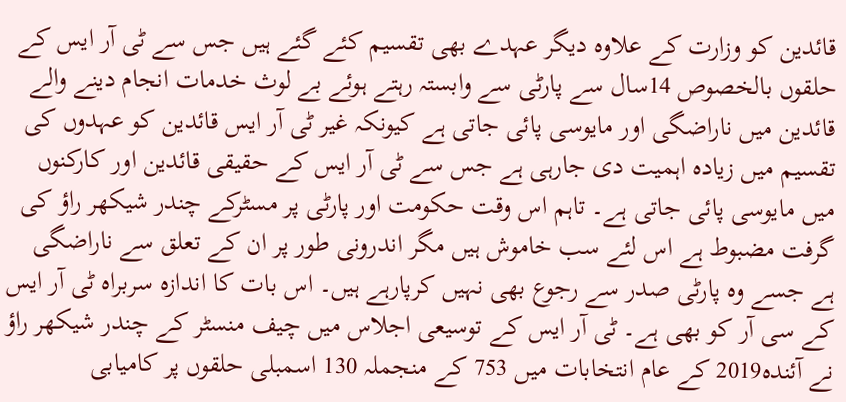قائدین کو وزارت کے علاوہ دیگر عہدے بھی تقسیم کئے گئے ہیں جس سے ٹی آر ایس کے حلقوں بالخصوص 14سال سے پارٹی سے وابستہ رہتے ہوئے بے لوث خدمات انجام دینے والے قائدین میں ناراضگی اور مایوسی پائی جاتی ہے کیونکہ غیر ٹی آر ایس قائدین کو عہدوں کی تقسیم میں زیادہ اہمیت دی جارہی ہے جس سے ٹی آر ایس کے حقیقی قائدین اور کارکنوں میں مایوسی پائی جاتی ہے۔ تاہم اس وقت حکومت اور پارٹی پر مسٹرکے چندر شیکھر راؤ کی گرفت مضبوط ہے اس لئے سب خاموش ہیں مگر اندرونی طور پر ان کے تعلق سے ناراضگی ہے جسے وہ پارٹی صدر سے رجوع بھی نہیں کرپارہے ہیں۔ اس بات کا اندازہ سربراہ ٹی آر ایس کے سی آر کو بھی ہے۔ ٹی آر ایس کے توسیعی اجلاس میں چیف منسٹر کے چندر شیکھر راؤ نے آئندہ2019 کے عام انتخابات میں 753 کے منجملہ 130 اسمبلی حلقوں پر کامیابی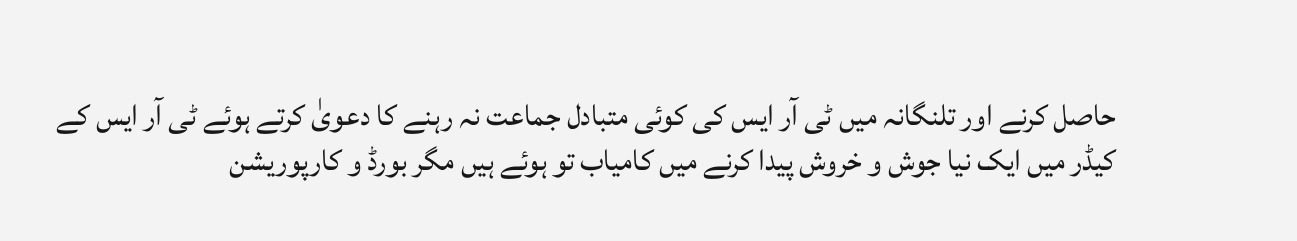حاصل کرنے اور تلنگانہ میں ٹی آر ایس کی کوئی متبادل جماعت نہ رہنے کا دعویٰ کرتے ہوئے ٹی آر ایس کے کیڈر میں ایک نیا جوش و خروش پیدا کرنے میں کامیاب تو ہوئے ہیں مگر بورڈ و کارپوریشن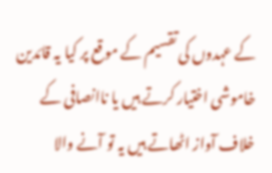کے عہدوں کی تقسیم کے موقع پر کیا یہ قائدین خاموشی اختیار کرتے ہیں یا ناانصافی کے خلاف آواز اٹھاتے ہیں یہ تو آنے والا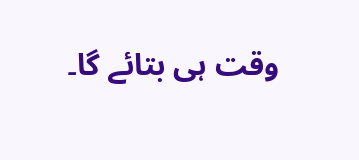وقت ہی بتائے گا۔